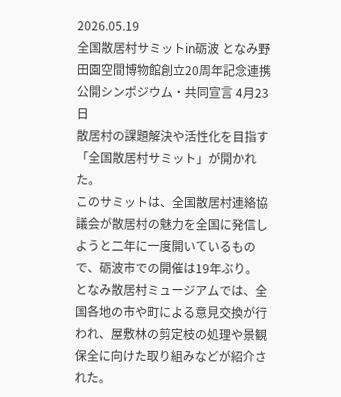2026.05.19
全国散居村サミットin砺波 となみ野田園空間博物館創立20周年記念連携公開シンポジウム・共同宣言 4月23日
散居村の課題解決や活性化を目指す「全国散居村サミット」が開かれた。
このサミットは、全国散居村連絡協議会が散居村の魅力を全国に発信しようと二年に一度開いているもので、砺波市での開催は19年ぶり。
となみ散居村ミュージアムでは、全国各地の市や町による意見交換が行われ、屋敷林の剪定枝の処理や景観保全に向けた取り組みなどが紹介された。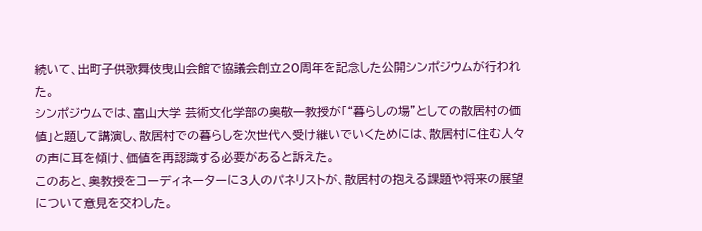続いて、出町子供歌舞伎曳山会館で協議会創立20周年を記念した公開シンポジウムが行われた。
シンポジウムでは、富山大学 芸術文化学部の奥敬一教授が「“暮らしの場”としての散居村の価値」と題して講演し、散居村での暮らしを次世代へ受け継いでいくためには、散居村に住む人々の声に耳を傾け、価値を再認識する必要があると訴えた。
このあと、奥教授をコーディネーターに3人のパネリストが、散居村の抱える課題や将来の展望について意見を交わした。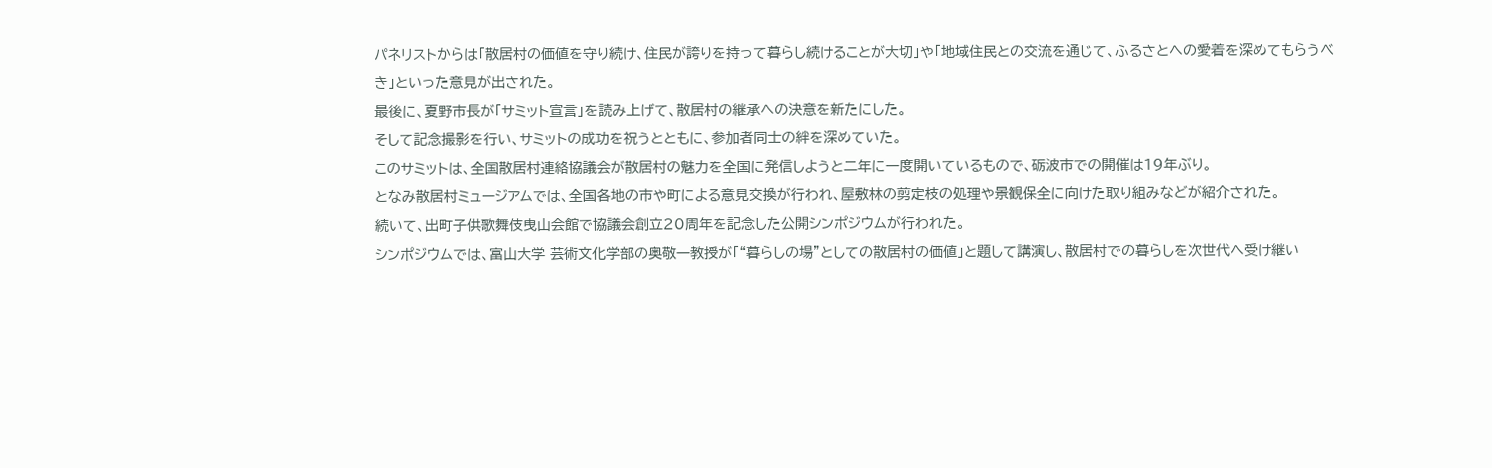パネリストからは「散居村の価値を守り続け、住民が誇りを持って暮らし続けることが大切」や「地域住民との交流を通じて、ふるさとへの愛着を深めてもらうべき」といった意見が出された。
最後に、夏野市長が「サミット宣言」を読み上げて、散居村の継承への決意を新たにした。
そして記念撮影を行い、サミットの成功を祝うとともに、参加者同士の絆を深めていた。
このサミットは、全国散居村連絡協議会が散居村の魅力を全国に発信しようと二年に一度開いているもので、砺波市での開催は19年ぶり。
となみ散居村ミュージアムでは、全国各地の市や町による意見交換が行われ、屋敷林の剪定枝の処理や景観保全に向けた取り組みなどが紹介された。
続いて、出町子供歌舞伎曳山会館で協議会創立20周年を記念した公開シンポジウムが行われた。
シンポジウムでは、富山大学 芸術文化学部の奥敬一教授が「“暮らしの場”としての散居村の価値」と題して講演し、散居村での暮らしを次世代へ受け継い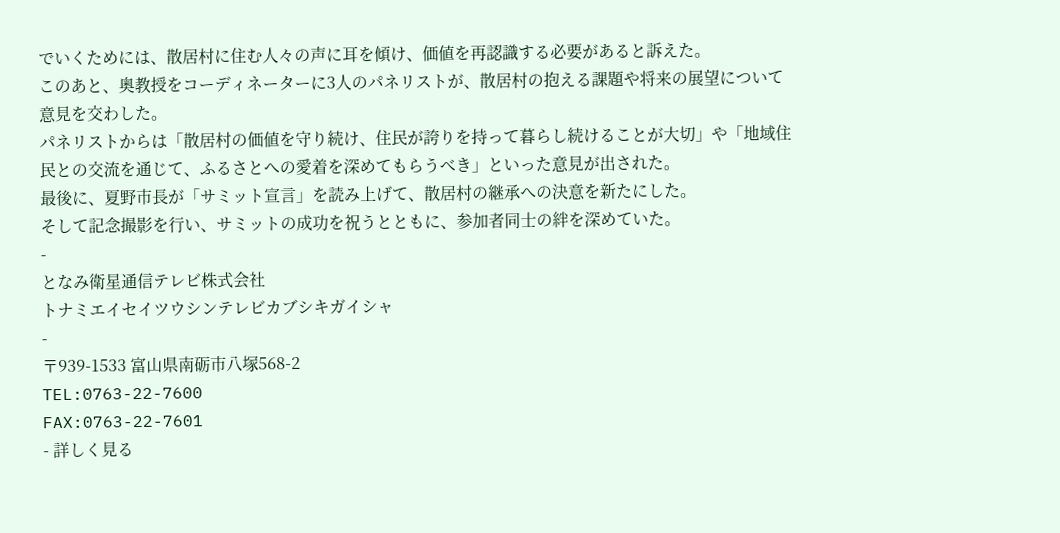でいくためには、散居村に住む人々の声に耳を傾け、価値を再認識する必要があると訴えた。
このあと、奥教授をコーディネーターに3人のパネリストが、散居村の抱える課題や将来の展望について意見を交わした。
パネリストからは「散居村の価値を守り続け、住民が誇りを持って暮らし続けることが大切」や「地域住民との交流を通じて、ふるさとへの愛着を深めてもらうべき」といった意見が出された。
最後に、夏野市長が「サミット宣言」を読み上げて、散居村の継承への決意を新たにした。
そして記念撮影を行い、サミットの成功を祝うとともに、参加者同士の絆を深めていた。
-
となみ衛星通信テレビ株式会社
トナミエイセイツウシンテレビカブシキガイシャ
-
〒939-1533 富山県南砺市八塚568-2
TEL:0763-22-7600
FAX:0763-22-7601
- 詳しく見る